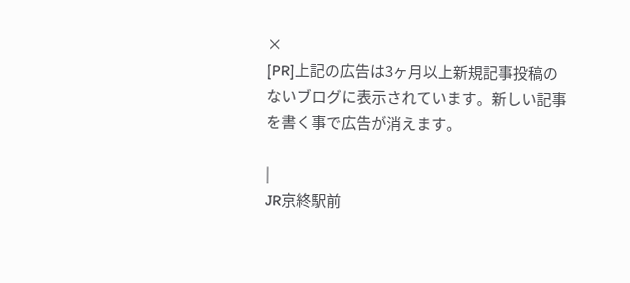×
[PR]上記の広告は3ヶ月以上新規記事投稿のないブログに表示されています。新しい記事を書く事で広告が消えます。

|
JR京終駅前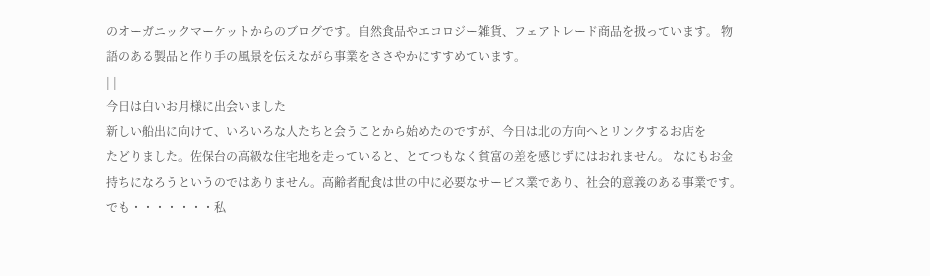のオーガニックマーケットからのブログです。自然食品やエコロジー雑貨、フェアトレード商品を扱っています。 物語のある製品と作り手の風景を伝えながら事業をささやかにすすめています。
| |
今日は白いお月様に出会いました
新しい船出に向けて、いろいろな人たちと会うことから始めたのですが、今日は北の方向へとリンクするお店を
たどりました。佐保台の高級な住宅地を走っていると、とてつもなく貧富の差を感じずにはおれません。 なにもお金持ちになろうというのではありません。高齢者配食は世の中に必要なサービス業であり、社会的意義のある事業です。でも・・・・・・・私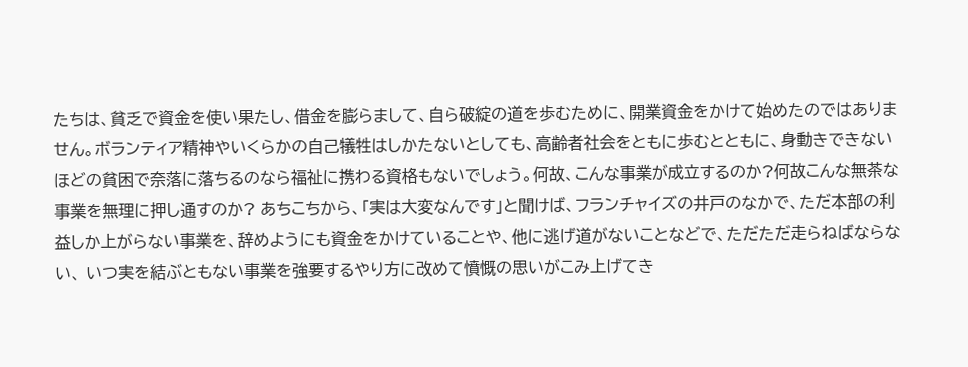たちは、貧乏で資金を使い果たし、借金を膨らまして、自ら破綻の道を歩むために、開業資金をかけて始めたのではありません。ボランティア精神やいくらかの自己犠牲はしかたないとしても、高齢者社会をともに歩むとともに、身動きできないほどの貧困で奈落に落ちるのなら福祉に携わる資格もないでしょう。何故、こんな事業が成立するのか?何故こんな無茶な事業を無理に押し通すのか? あちこちから、「実は大変なんです」と聞けば、フランチャイズの井戸のなかで、ただ本部の利益しか上がらない事業を、辞めようにも資金をかけていることや、他に逃げ道がないことなどで、ただただ走らねばならない、 いつ実を結ぶともない事業を強要するやり方に改めて憤慨の思いがこみ上げてき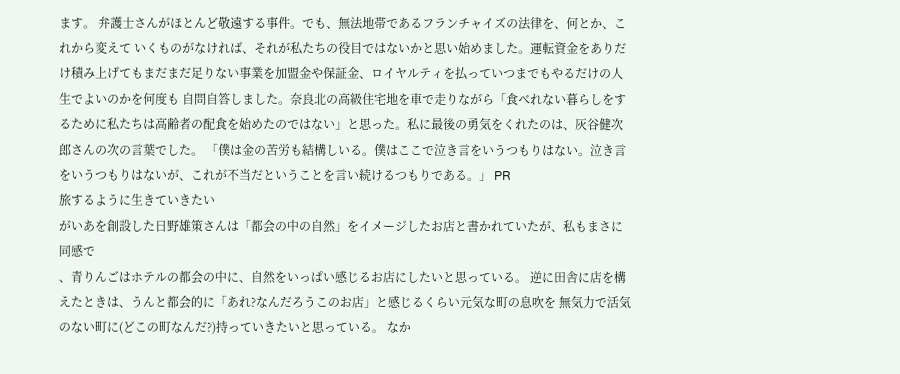ます。 弁護士さんがほとんど敬遠する事件。でも、無法地帯であるフランチャイズの法律を、何とか、これから変えて いくものがなければ、それが私たちの役目ではないかと思い始めました。運転資金をありだけ積み上げてもまだまだ足りない事業を加盟金や保証金、ロイヤルティを払っていつまでもやるだけの人生でよいのかを何度も 自問自答しました。奈良北の高級住宅地を車で走りながら「食べれない暮らしをするために私たちは高齢者の配食を始めたのではない」と思った。私に最後の勇気をくれたのは、灰谷健次郎さんの次の言葉でした。 「僕は金の苦労も結構しいる。僕はここで泣き言をいうつもりはない。泣き言をいうつもりはないが、これが不当だということを言い続けるつもりである。」 PR
旅するように生きていきたい
がいあを創設した日野雄策さんは「都会の中の自然」をイメージしたお店と書かれていたが、私もまさに同感で
、青りんごはホテルの都会の中に、自然をいっぱい感じるお店にしたいと思っている。 逆に田舎に店を構えたときは、うんと都会的に「あれ?なんだろうこのお店」と感じるくらい元気な町の息吹を 無気力で活気のない町に(どこの町なんだ?)持っていきたいと思っている。 なか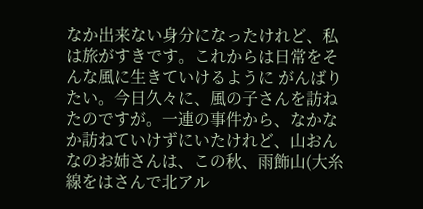なか出来ない身分になったけれど、私は旅がすきです。これからは日常をそんな風に生きていけるように がんばりたい。今日久々に、風の子さんを訪ねたのですが。一連の事件から、なかなか訪ねていけずにいたけれど、山おんなのお姉さんは、この秋、雨飾山(大糸線をはさんで北アル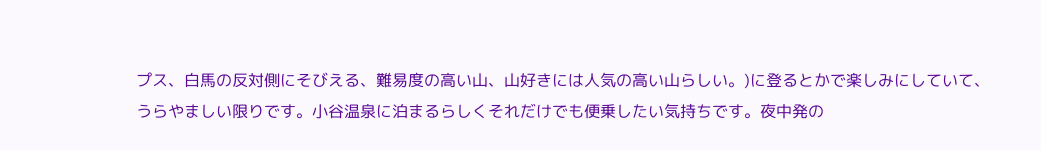プス、白馬の反対側にそびえる、難易度の高い山、山好きには人気の高い山らしい。)に登るとかで楽しみにしていて、うらやましい限りです。小谷温泉に泊まるらしくそれだけでも便乗したい気持ちです。夜中発の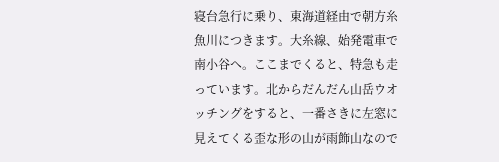寝台急行に乗り、東海道経由で朝方糸魚川につきます。大糸線、始発電車で南小谷へ。ここまでくると、特急も走っています。北からだんだん山岳ウオッチングをすると、一番さきに左窓に見えてくる歪な形の山が雨飾山なので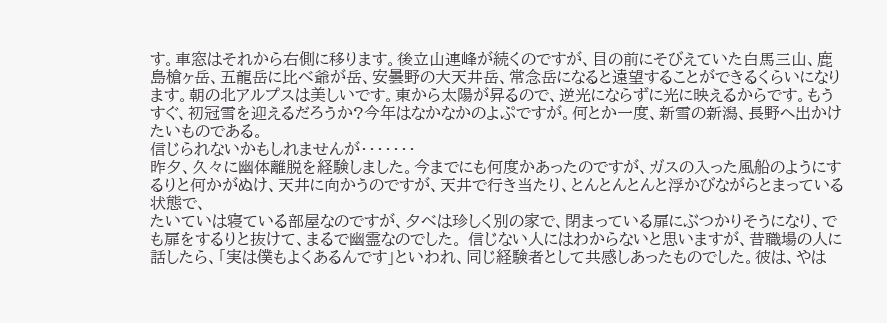す。車窓はそれから右側に移ります。後立山連峰が続くのですが、目の前にそびえていた白馬三山、鹿島槍ヶ岳、五龍岳に比べ爺が岳、安曇野の大天井岳、常念岳になると遠望することができるくらいになります。朝の北アルプスは美しいです。東から太陽が昇るので、逆光にならずに光に映えるからです。もうすぐ、初冠雪を迎えるだろうか?今年はなかなかのよぷですが。何とか一度、新雪の新潟、長野へ出かけたいものである。
信じられないかもしれませんが・・・・・・・
昨夕、久々に幽体離脱を経験しました。今までにも何度かあったのですが、ガスの入った風船のようにするりと何かがぬけ、天井に向かうのですが、天井で行き当たり、とんとんとんと浮かびながらとまっている状態で、
たいていは寝ている部屋なのですが、夕べは珍しく別の家で、閉まっている扉にぶつかりそうになり、でも扉をするりと抜けて、まるで幽霊なのでした。 信じない人にはわからないと思いますが、昔職場の人に話したら、「実は僕もよくあるんです」といわれ、同じ経験者として共感しあったものでした。彼は、やは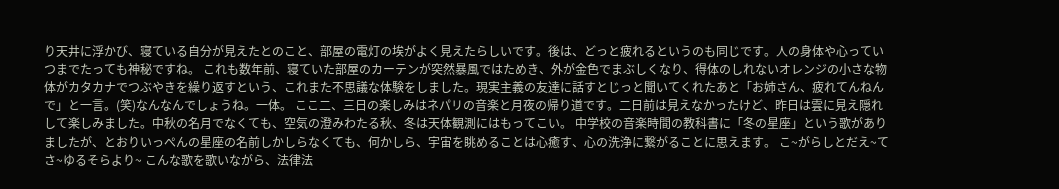り天井に浮かび、寝ている自分が見えたとのこと、部屋の電灯の埃がよく見えたらしいです。後は、どっと疲れるというのも同じです。人の身体や心っていつまでたっても神秘ですね。 これも数年前、寝ていた部屋のカーテンが突然暴風ではためき、外が金色でまぶしくなり、得体のしれないオレンジの小さな物体がカタカナでつぶやきを繰り返すという、これまた不思議な体験をしました。現実主義の友達に話すとじっと聞いてくれたあと「お姉さん、疲れてんねんで」と一言。(笑)なんなんでしょうね。一体。 ここ二、三日の楽しみはネパリの音楽と月夜の帰り道です。二日前は見えなかったけど、昨日は雲に見え隠れして楽しみました。中秋の名月でなくても、空気の澄みわたる秋、冬は天体観測にはもってこい。 中学校の音楽時間の教科書に「冬の星座」という歌がありましたが、とおりいっぺんの星座の名前しかしらなくても、何かしら、宇宙を眺めることは心癒す、心の洗浄に繋がることに思えます。 こ~がらしとだえ~て さ~ゆるそらより~ こんな歌を歌いながら、法律法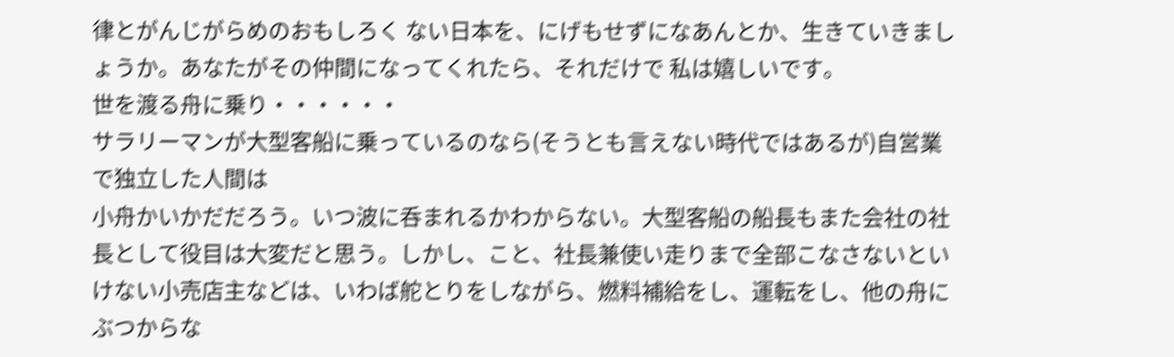律とがんじがらめのおもしろく ない日本を、にげもせずになあんとか、生きていきましょうか。あなたがその仲間になってくれたら、それだけで 私は嬉しいです。
世を渡る舟に乗り・・・・・・
サラリーマンが大型客船に乗っているのなら(そうとも言えない時代ではあるが)自営業で独立した人間は
小舟かいかだだろう。いつ波に呑まれるかわからない。大型客船の船長もまた会社の社長として役目は大変だと思う。しかし、こと、社長兼使い走りまで全部こなさないといけない小売店主などは、いわば舵とりをしながら、燃料補給をし、運転をし、他の舟にぶつからな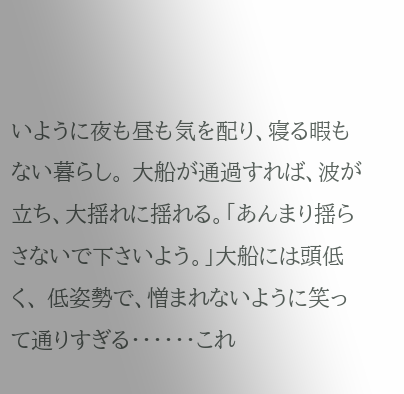いように夜も昼も気を配り、寝る暇もない暮らし。 大船が通過すれば、波が立ち、大揺れに揺れる。「あんまり揺らさないで下さいよう。」大船には頭低く、 低姿勢で、憎まれないように笑って通りすぎる・・・・・・これ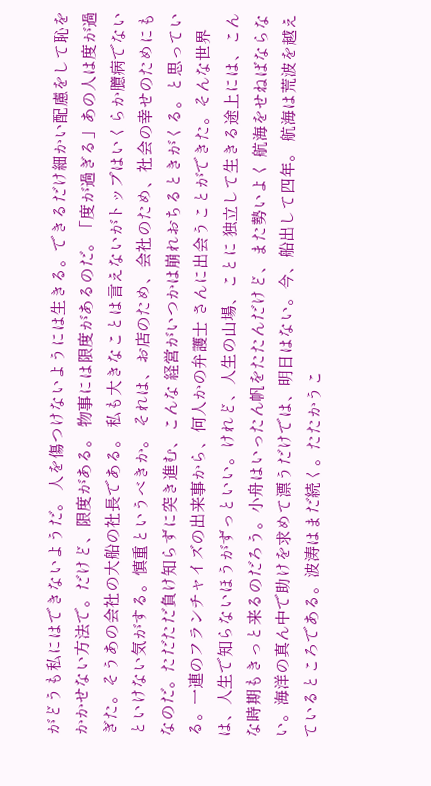がどうも私にはできないようだ。 人を傷つけないようには生きる。できるだけ細かい配慮をして恥をかかせない方法で。だけど、限度がある。 物事には限度があるのだ。「度が過ぎる」あの人は度が過ぎた。そうあの会社の大船の社長である。 私も大きなことは言えないがトップはいくらか臆病でないといけない気がする。慎重というべきか。 それは、お店のため、会社のため、社会の幸せのためにもなのだ。ただただ負け知らずに突き進む、こんな 経営がいつかは崩れおちるときがくる。と思っている。一連のフランチャイズの出来事から、何人かの弁護士 さんに出会うことができた。そんな世界は、人生で知らないほうがずっといい。けれど、人生の山場、ことに 独立して生きる途上には、こんな時期もきっと来るのだろう。小舟はいったん帆をたたんだけど、また勢いよく 航海をせねばならない。海洋の真ん中で助けを求めて漂うだけでは、明日はない。今、船出して四年。 航海は荒波を越えているところである。波涛はまだ続く。たたかうこ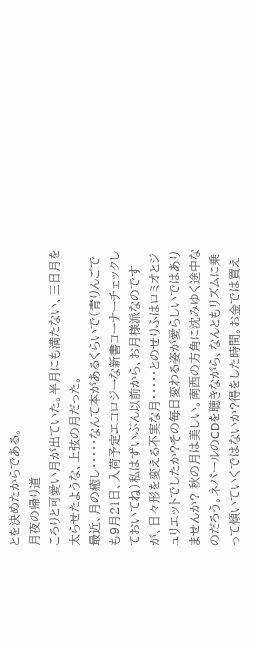とを決めたからである。
月夜の帰り道
ころりと可愛い月が出ていた。半月にも満たない、三日月を太らせたような、上弦の月だった。
最近、月の癒し・・・・・なんて本があるくらいで(青りんごでも9月21日、入荷予定エコロジーな新書コーナーチェックしておいてね)私はずいぶん以前から、お月様派なのですが、日々形を変える不実な月・・・・・とのせりふはロミオとジュリエットでしたか?その毎日変わる姿が愛らしいではありませんか? 秋の月は美しい。南西の方角に沈みゆく途中なのだろう。ネパールのCDを聴きながら、なんともリズムに乗って傾いていくではないか?得をした時間。お金では買え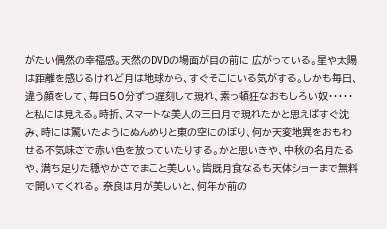がたい偶然の幸福感。天然のDVDの場面が目の前に 広がっている。星や太陽は距離を感じるけれど月は地球から、すぐそこにいる気がする。しかも毎日、違う顔をして、毎日50分ずつ遅刻して現れ、素っ頓狂なおもしろい奴・・・・・と私には見える。時折、スマートな美人の三日月で現れたかと思えばすぐ沈み、時には驚いたようにぬんめりと東の空にのぼり、何か天変地異をおもわせる不気味さで赤い色を放っていたりする。かと思いきや、中秋の名月たるや、満ち足りた穏やかさでまこと美しい。皆既月食なるも天体ショーまで無料で開いてくれる。 奈良は月が美しいと、何年か前の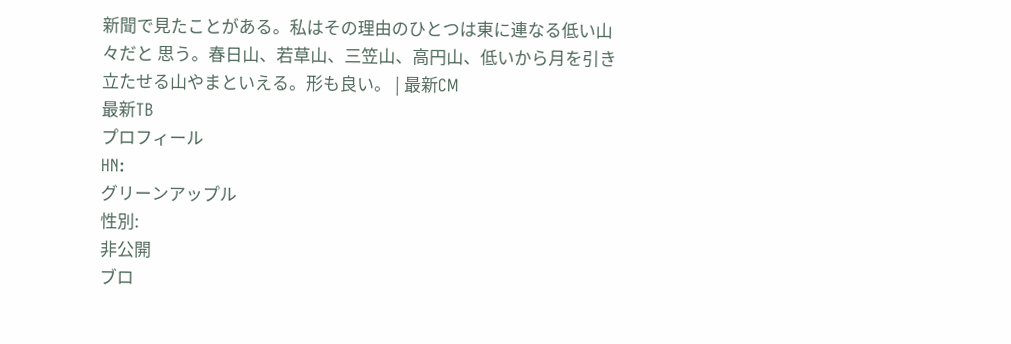新聞で見たことがある。私はその理由のひとつは東に連なる低い山々だと 思う。春日山、若草山、三笠山、高円山、低いから月を引き立たせる山やまといえる。形も良い。 | 最新CM
最新TB
プロフィール
HN:
グリーンアップル
性別:
非公開
ブロ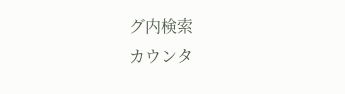グ内検索
カウンタ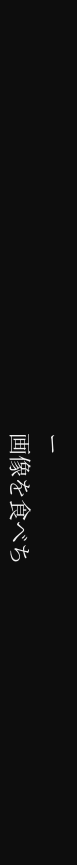ー
画像を食べち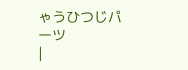ゃうひつじパーツ
|